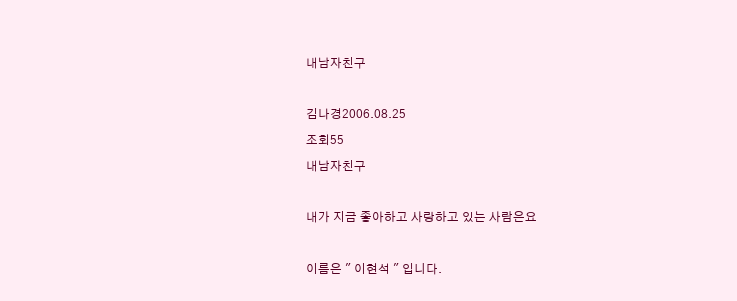내남자친구

김나경2006.08.25
조회55
내남자친구

내가 지금 좋아하고 사랑하고 있는 사람은요

이름은 " 이현석 " 입니다.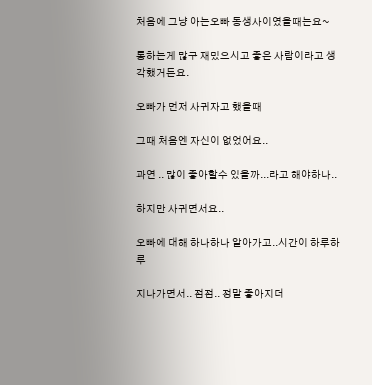처음에 그냥 아는오빠 동생사이였을때는요~

통하는게 많구 재밌으시고 좋은 사람이라고 생각했거든요.

오빠가 먼저 사귀자고 했을때

그때 처음엔 자신이 없었어요..

과연 .. 많이 좋아할수 있을까...라고 해야하나..

하지만 사귀면서요..

오빠에 대해 하나하나 알아가고..시간이 하루하루

지나가면서.. 점점.. 정말 좋아지더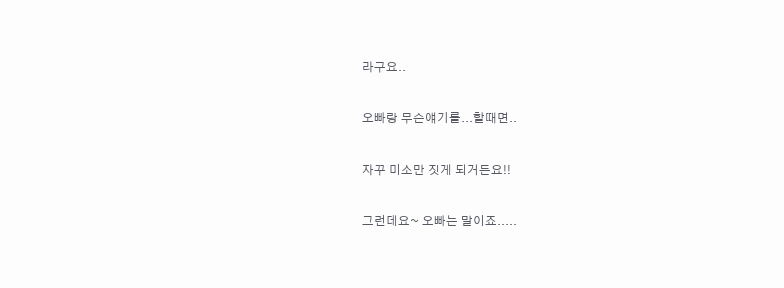라구요..

오빠랑 무슨얘기를...할때면..

자꾸 미소만 짓게 되거든요!!

그런데요~ 오빠는 말이죠.....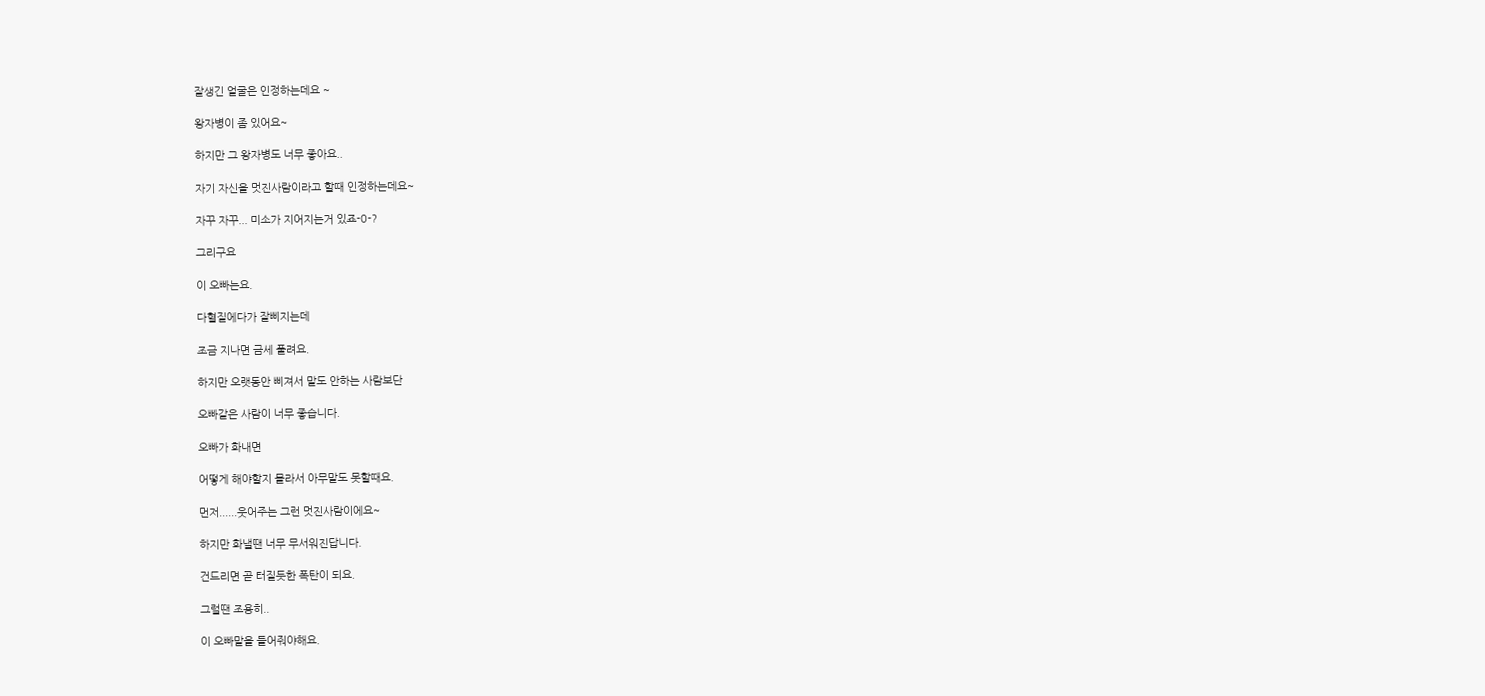잘생긴 얼굴은 인정하는데요 ~

왕자병이 좀 있어요~

하지만 그 왕자병도 너무 좋아요..

자기 자신을 멋진사람이라고 할때 인정하는데요~

자꾸 자꾸... 미소가 지어지는거 있죠-0-?

그리구요

이 오빠는요.

다혈질에다가 잘삐지는데

조금 지나면 금세 풀려요.

하지만 오랫동안 삐져서 말도 안하는 사람보단

오빠같은 사람이 너무 좋습니다.

오빠가 화내면

어떻게 해야할지 몰라서 아무말도 못할때요.

먼저......웃어주는 그런 멋진사람이에요~

하지만 화낼땐 너무 무서워진답니다.

건드리면 곧 터질듯한 폭탄이 되요.

그럴땐 조용히..

이 오빠말을 들어줘야해요.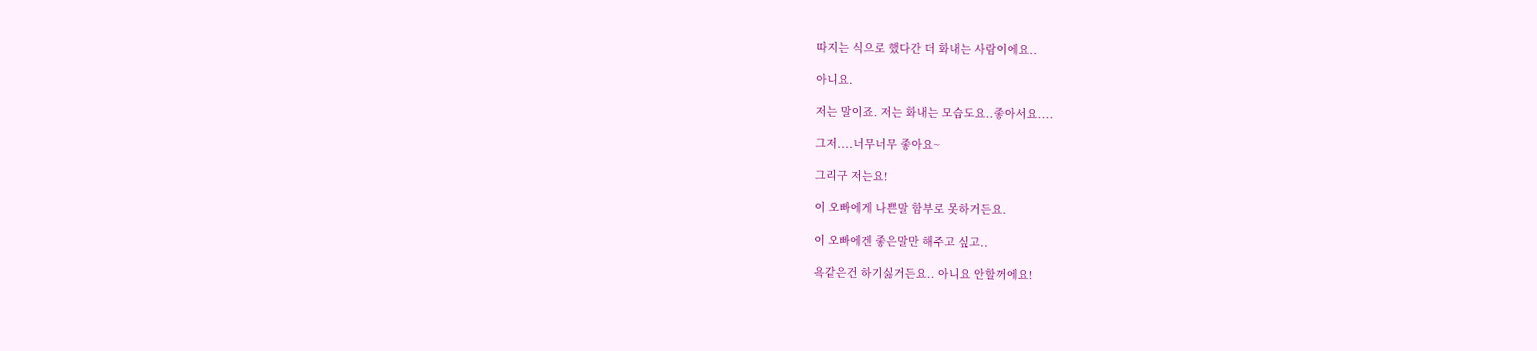따지는 식으로 했다간 더 화내는 사람이에요..

아니요.

저는 말이죠. 저는 화내는 모습도요..좋아서요....

그저....너무너무 좋아요~

그리구 저는요!

이 오빠에게 나쁜말 함부로 못하거든요.

이 오빠에겐 좋은말만 해주고 싶고..

욕같은건 하기싫거든요.. 아니요 안할꺼에요!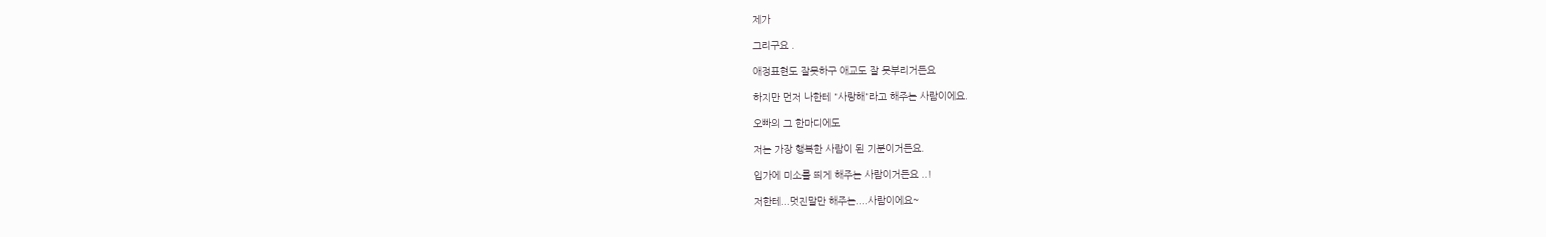제가

그리구요 .

애정표현도 잘못하구 애교도 잘 못부리거든요

하지만 먼저 나한테 "사랑해"라고 해주는 사람이에요.

오빠의 그 한마디에도

저는 가장 행복한 사람이 된 기분이거든요.

입가에 미소를 띄게 해주는 사람이거든요 ..!

저한테...멋진말만 해주는....사람이에요~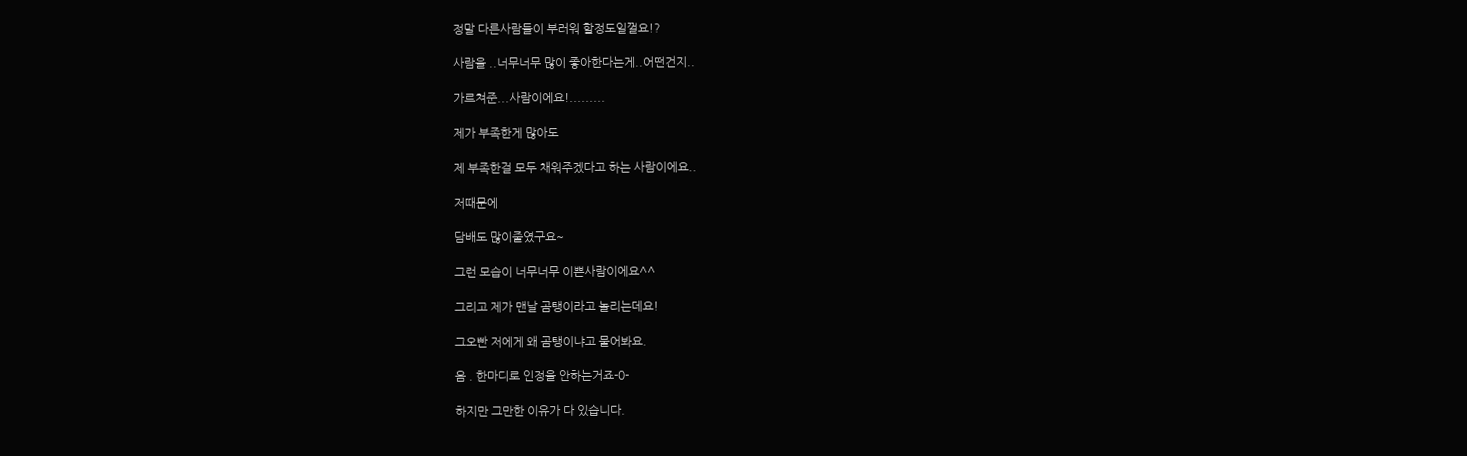정말 다른사람들이 부러워 할정도일껄요!?

사람을 ..너무너무 많이 좋아한다는게..어떤건지..

가르쳐준...사람이에요!.........

제가 부족한게 많아도

제 부족한걸 모두 채워주겠다고 하는 사람이에요..

저때문에

담배도 많이줄였구요~

그런 모습이 너무너무 이쁜사람이에요^^

그리고 제가 맨날 곰탱이라고 놀리는데요!

그오빤 저에게 왜 곰탱이냐고 물어봐요.

음 . 한마디로 인정을 안하는거죠-0-

하지만 그만한 이유가 다 있습니다.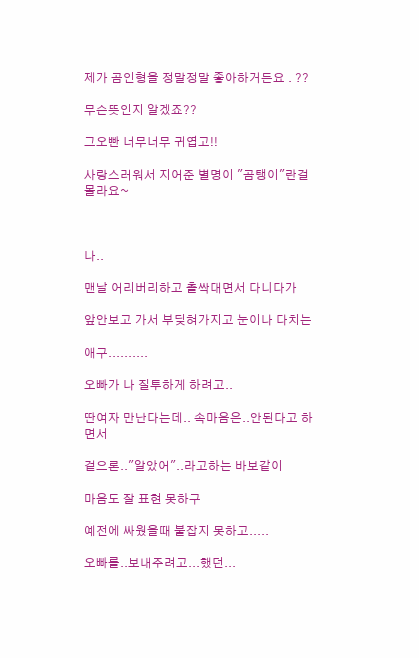제가 곰인형을 정말정말 좋아하거든요 . ??

무슨뜻인지 알겠죠??

그오빤 너무너무 귀엽고!!

사랑스러워서 지어준 별명이 "곰탱이"란걸 몰라요~



나..

맨날 어리버리하고 촐싹대면서 다니다가

앞안보고 가서 부딪혀가지고 눈이나 다치는

애구..........

오빠가 나 질투하게 하려고..

딴여자 만난다는데.. 속마음은..안된다고 하면서

겉으론.."알았어"..라고하는 바보같이

마음도 잘 표현 못하구

예전에 싸웠을때 붙잡지 못하고.....

오빠를..보내주려고...했던...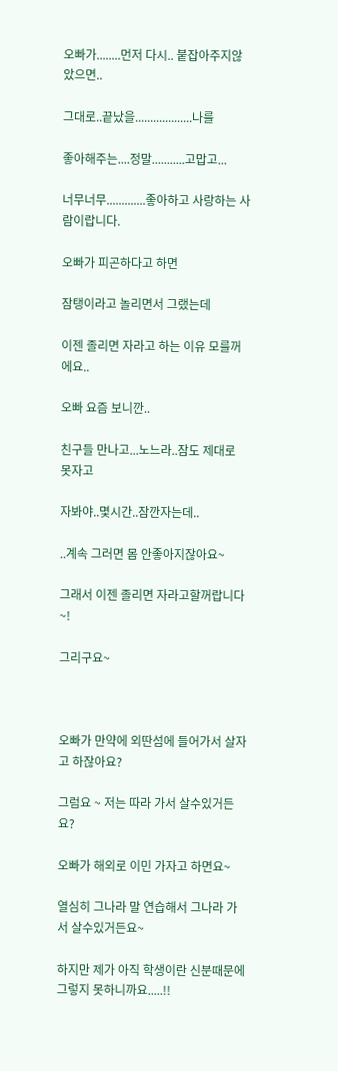오빠가........먼저 다시.. 붙잡아주지않았으면..

그대로..끝났을...................나를

좋아해주는....정말...........고맙고...

너무너무.............좋아하고 사랑하는 사람이랍니다.

오빠가 피곤하다고 하면

잠탱이라고 놀리면서 그랬는데

이젠 졸리면 자라고 하는 이유 모를꺼에요..

오빠 요즘 보니깐..

친구들 만나고...노느라..잠도 제대로 못자고

자봐야..몇시간..잠깐자는데..

..계속 그러면 몸 안좋아지잖아요~

그래서 이젠 졸리면 자라고할꺼랍니다~!

그리구요~



오빠가 만약에 외딴섬에 들어가서 살자고 하잖아요?

그럼요 ~ 저는 따라 가서 살수있거든요?

오빠가 해외로 이민 가자고 하면요~

열심히 그나라 말 연습해서 그나라 가서 살수있거든요~

하지만 제가 아직 학생이란 신분때문에 그렇지 못하니까요.....!!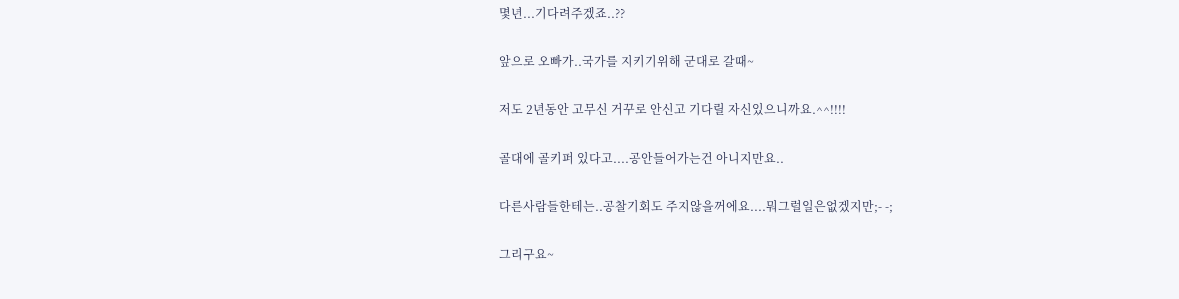몇년...기다려주겠죠..??

앞으로 오빠가..국가를 지키기위해 군대로 갈때~

저도 2년동안 고무신 거꾸로 안신고 기다릴 자신있으니까요.^^!!!!

골대에 골키퍼 있다고....공안들어가는건 아니지만요..

다른사람들한테는..공찰기회도 주지않을꺼에요....뭐그럴일은없겠지만;- -;

그리구요~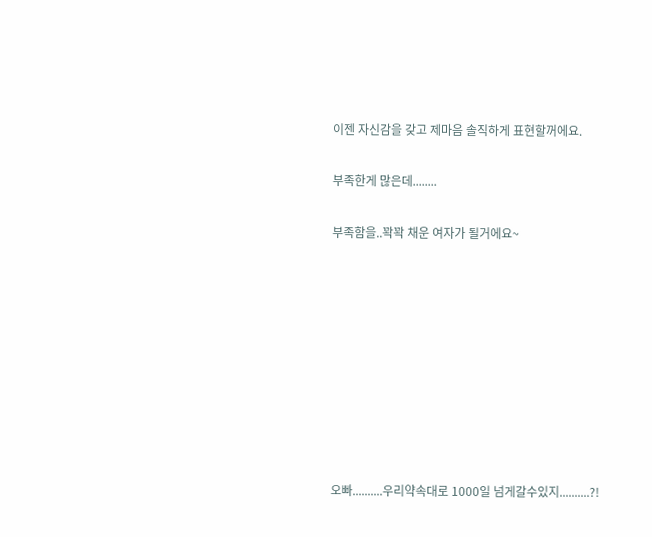이젠 자신감을 갖고 제마음 솔직하게 표현할꺼에요.

부족한게 많은데........

부족함을..꽉꽉 채운 여자가 될거에요~









오빠..........우리약속대로 1000일 넘게갈수있지..........?!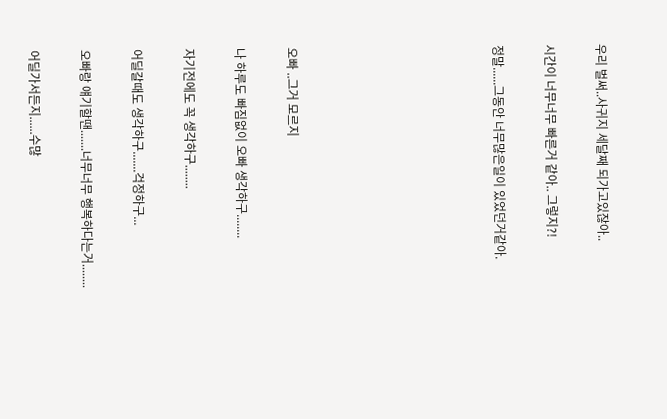우리 벌써..사귀지 세달째 되가고있잖아..

시간이 너무너무 빠른거 같아.. 그렇지?!

정말......그동안 너무많은일이 있었던거같아.







오빠 ..그거 모르지

나 하루도 빠짐없이 오빠 생각하구........

자기전에도 꼭 생각하구........

어딜갈때도 생각하구.......걱정하구...

오빠랑 얘기할땐.......너무너무 행복하다는거........

어딜가서든지......수많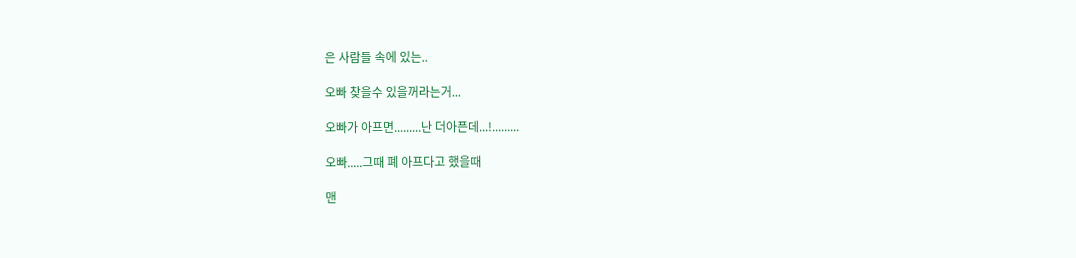은 사람들 속에 있는..

오빠 찾을수 있을꺼라는거...

오빠가 아프면.........난 더아픈데...!.........

오빠.....그때 폐 아프다고 했을때

맨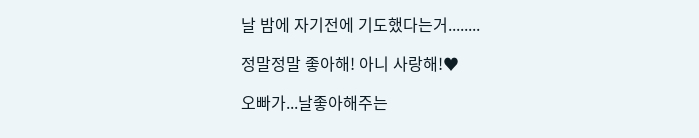날 밤에 자기전에 기도했다는거........

정말정말 좋아해! 아니 사랑해!♥

오빠가...날좋아해주는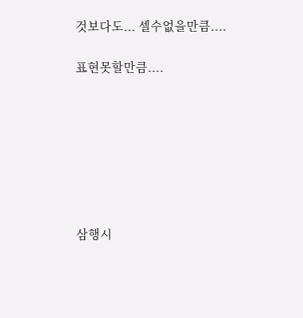것보다도... 셀수없을만큼....

표현못할만큼....







삼행시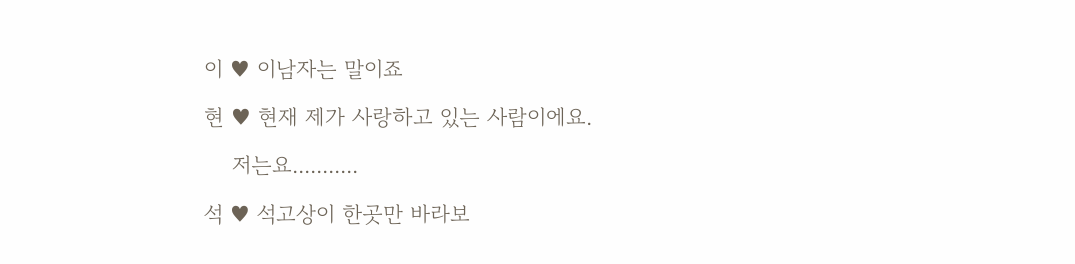이 ♥ 이남자는 말이죠

현 ♥ 현재 제가 사랑하고 있는 사람이에요.

    저는요...........

석 ♥ 석고상이 한곳만 바라보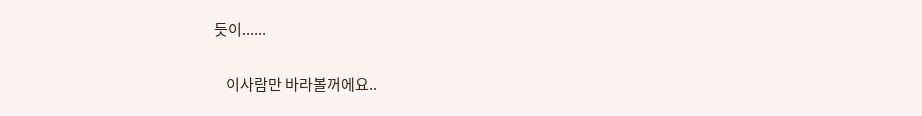듯이......

    이사람만 바라볼꺼에요..